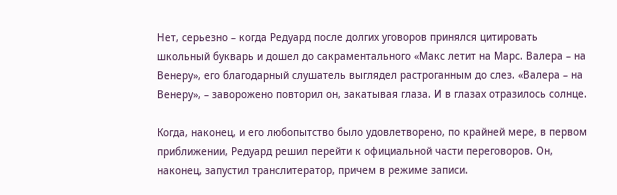Нет, серьезно – когда Редуард после долгих уговоров принялся цитировать школьный букварь и дошел до сакраментального «Макс летит на Марс. Валера – на Венеру», его благодарный слушатель выглядел растроганным до слез. «Валера – на Венеру», – заворожено повторил он, закатывая глаза. И в глазах отразилось солнце.

Когда, наконец, и его любопытство было удовлетворено, по крайней мере, в первом приближении, Редуард решил перейти к официальной части переговоров. Он, наконец, запустил транслитератор, причем в режиме записи.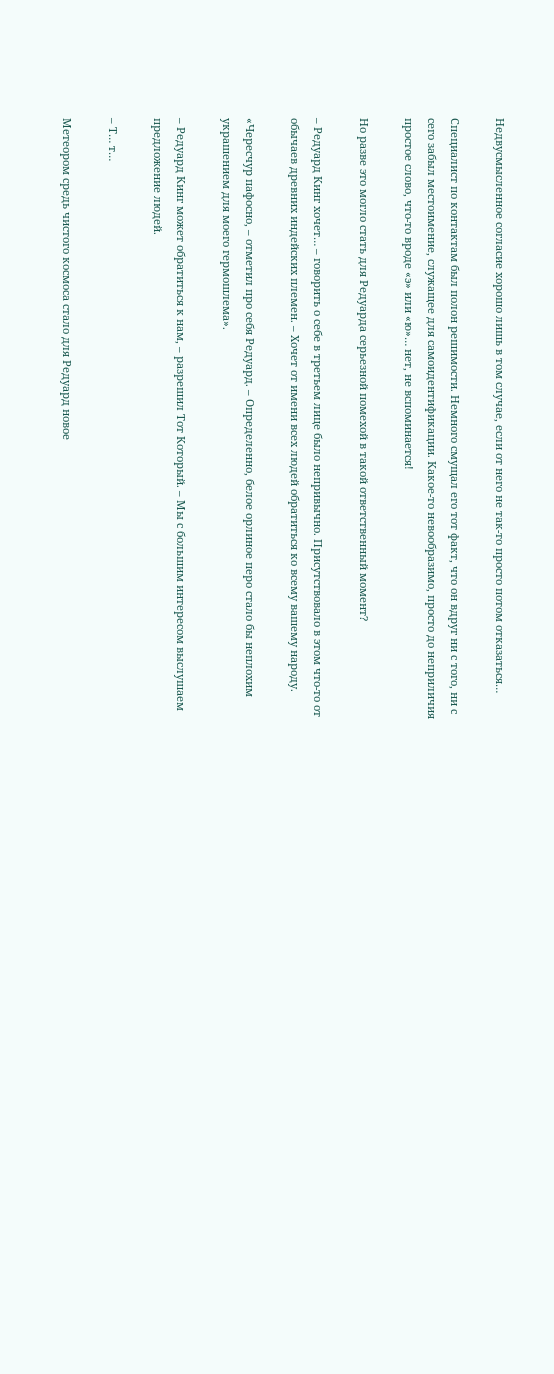Недвусмысленное согласие хорошо лишь в том случае, если от него не так-то просто потом отказаться…

Специалист по контактам был полон решимости. Немного смущал его тот факт, что он вдруг ни с того, ни с сего забыл местоимение, служащее для самоидентификации. Какое-то невообразимо, просто до неприличия простое слово, что-то вроде «э» или «ю»… нет, не вспоминается!

Но разве это могло стать для Редуарда серьезной помехой в такой ответственный момент?

– Редуард Кинг хочет… – говорить о себе в третьем лице было непривычно. Присутствовало в этом что-то от обычаев древних индейских племен. – Хочет от имени всех людей обратиться ко всему вашему народу.

«Чересчур пафосно, – отметил про себя Редуард. – Определенно, белое орлиное перо стало бы неплохим украшением для моего гермошлема».

– Редуард Кинг может обратиться к нам, – разрешил Тот Который. – Мы с большим интересом выслушаем предложение людей.

– Т… т…

Метеором средь чистого космоса стало для Редуард новое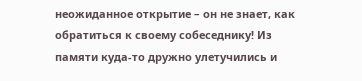неожиданное открытие – он не знает, как обратиться к своему собеседнику! Из памяти куда-то дружно улетучились и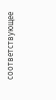соответствующее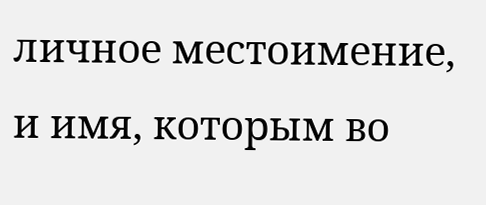личное местоимение, и имя, которым во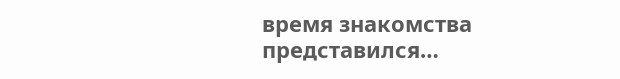время знакомства представился…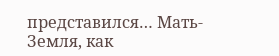представился… Мать-Земля, как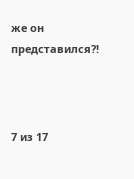же он представился?!



7 из 17